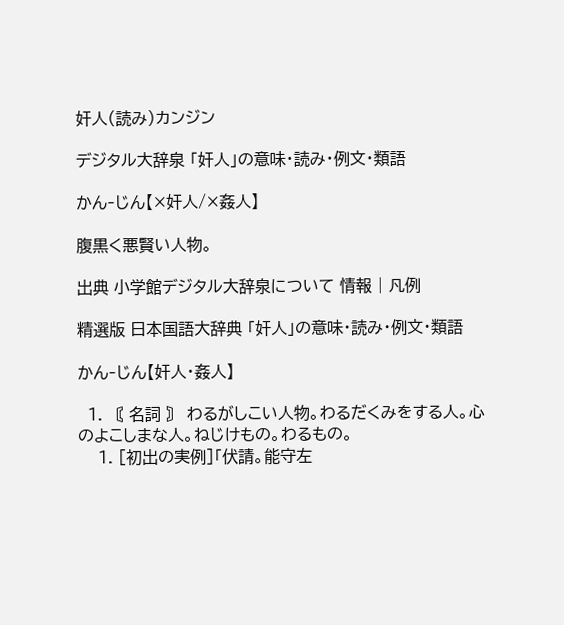奸人(読み)カンジン

デジタル大辞泉 「奸人」の意味・読み・例文・類語

かん‐じん【×奸人/×姦人】

腹黒く悪賢い人物。

出典 小学館デジタル大辞泉について 情報 | 凡例

精選版 日本国語大辞典 「奸人」の意味・読み・例文・類語

かん‐じん【奸人・姦人】

  1. 〘 名詞 〙 わるがしこい人物。わるだくみをする人。心のよこしまな人。ねじけもの。わるもの。
    1. [初出の実例]「伏請。能守左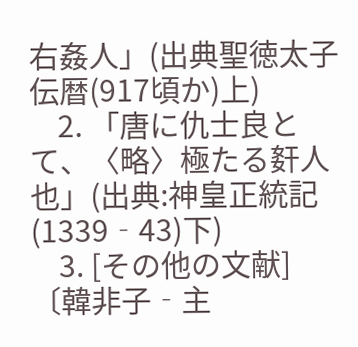右姦人」(出典聖徳太子伝暦(917頃か)上)
    2. 「唐に仇士良とて、〈略〉極たる姧人也」(出典:神皇正統記(1339‐43)下)
    3. [その他の文献]〔韓非子‐主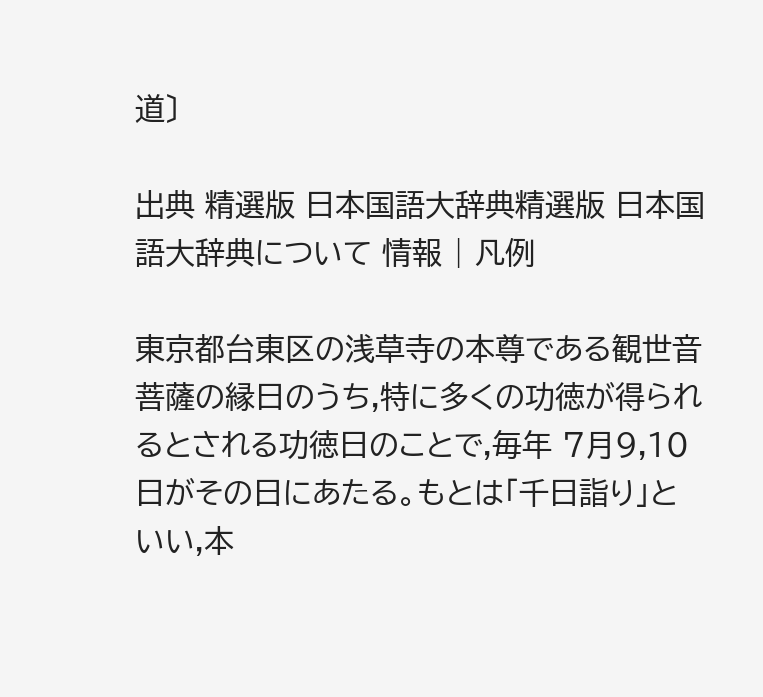道〕

出典 精選版 日本国語大辞典精選版 日本国語大辞典について 情報 | 凡例

東京都台東区の浅草寺の本尊である観世音菩薩の縁日のうち,特に多くの功徳が得られるとされる功徳日のことで,毎年 7月9,10日がその日にあたる。もとは「千日詣り」といい,本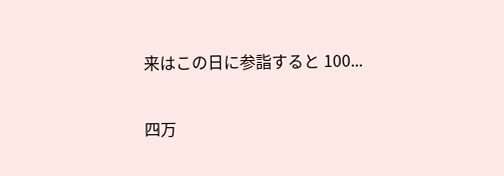来はこの日に参詣すると 100...

四万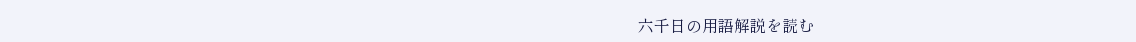六千日の用語解説を読む